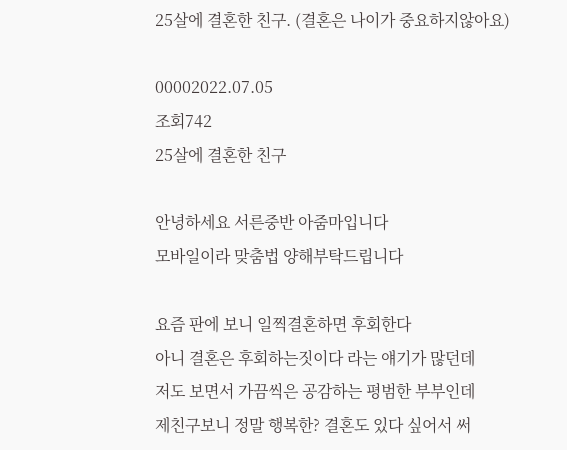25살에 결혼한 친구. (결혼은 나이가 중요하지않아요)

00002022.07.05
조회742
25살에 결혼한 친구

안녕하세요 서른중반 아줌마입니다
모바일이라 맞춤법 양해부탁드립니다

요즘 판에 보니 일찍결혼하면 후회한다
아니 결혼은 후회하는짓이다 라는 얘기가 많던데
저도 보면서 가끔씩은 공감하는 평범한 부부인데
제친구보니 정말 행복한? 결혼도 있다 싶어서 써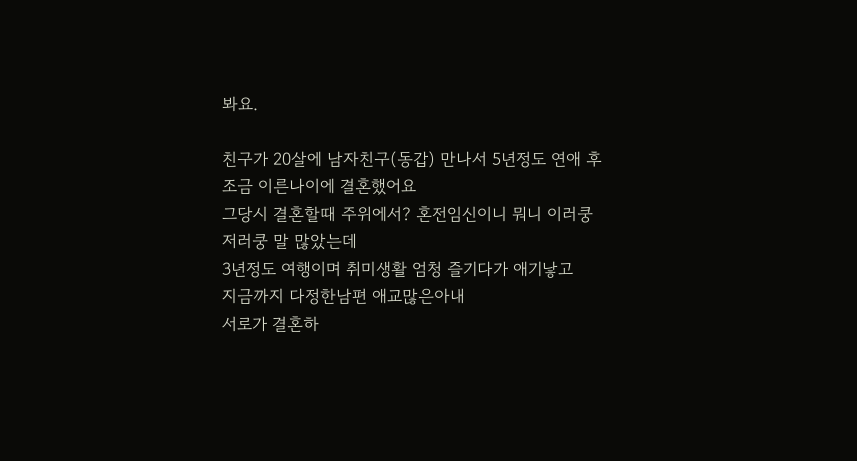봐요.

친구가 20살에 남자친구(동갑) 만나서 5년정도 연애 후 조금 이른나이에 결혼했어요
그당시 결혼할때 주위에서? 혼전임신이니 뭐니 이러쿵 저러쿵 말 많았는데
3년정도 여행이며 취미생활 엄청 즐기다가 애기낳고
지금까지 다정한남편 애교많은아내
서로가 결혼하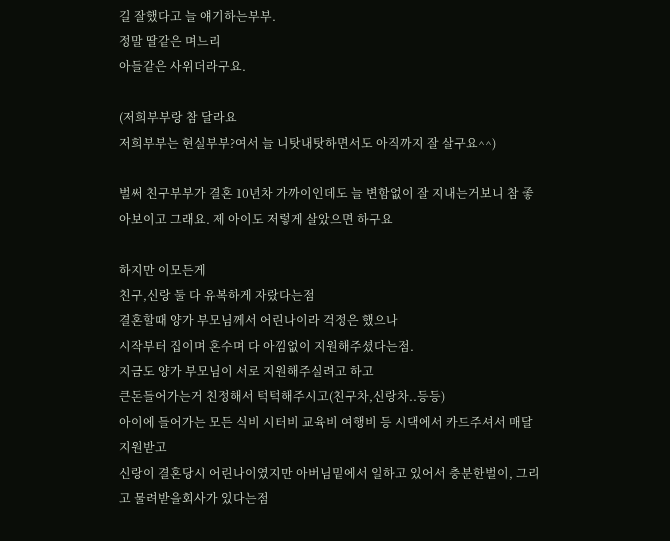길 잘했다고 늘 얘기하는부부.
정말 딸같은 며느리
아들같은 사위더라구요.

(저희부부랑 참 달라요
저희부부는 현실부부?여서 늘 니탓내탓하면서도 아직까지 잘 살구요^^)

벌써 친구부부가 결혼 10년차 가까이인데도 늘 변함없이 잘 지내는거보니 참 좋아보이고 그래요. 제 아이도 저렇게 살았으면 하구요

하지만 이모든게
친구,신랑 둘 다 유복하게 자랐다는점
결혼할때 양가 부모님께서 어린나이라 걱정은 했으나
시작부터 집이며 혼수며 다 아낌없이 지원해주셨다는점.
지금도 양가 부모님이 서로 지원해주실려고 하고
큰돈들어가는거 친정해서 턱턱해주시고(친구차,신랑차..등등)
아이에 들어가는 모든 식비 시터비 교육비 여행비 등 시댁에서 카드주셔서 매달지원받고
신랑이 결혼당시 어린나이였지만 아버님밑에서 일하고 있어서 충분한벌이, 그리고 물려받을회사가 있다는점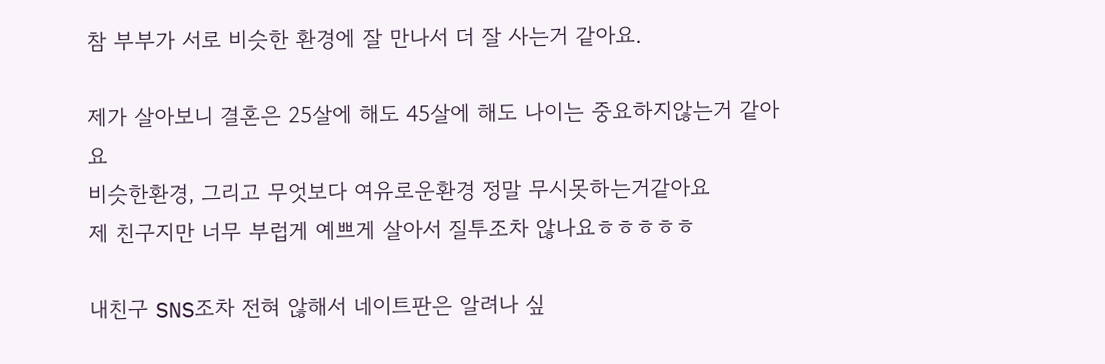참 부부가 서로 비슷한 환경에 잘 만나서 더 잘 사는거 같아요.

제가 살아보니 결혼은 25살에 해도 45살에 해도 나이는 중요하지않는거 같아요
비슷한환경, 그리고 무엇보다 여유로운환경 정말 무시못하는거같아요
제 친구지만 너무 부럽게 예쁘게 살아서 질투조차 않나요ㅎㅎㅎㅎㅎ

내친구 SNS조차 전혀 않해서 네이트판은 알려나 싶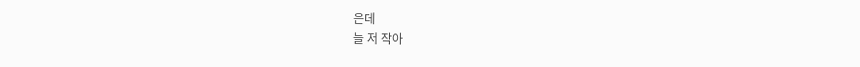은데
늘 저 작아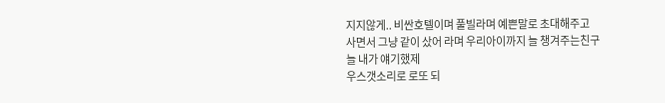지지않게.. 비싼호텔이며 풀빌라며 예쁜말로 초대해주고
사면서 그냥 같이 샀어 라며 우리아이까지 늘 챙겨주는친구
늘 내가 얘기했제
우스갯소리로 로또 되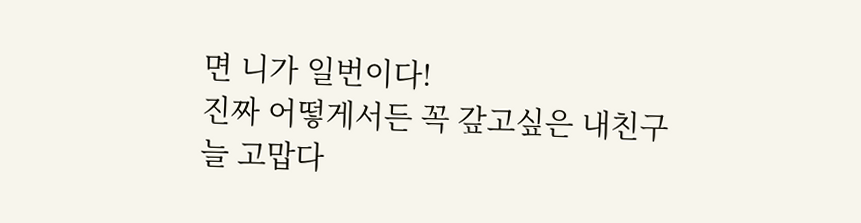면 니가 일번이다!
진짜 어떻게서든 꼭 갚고싶은 내친구
늘 고맙다